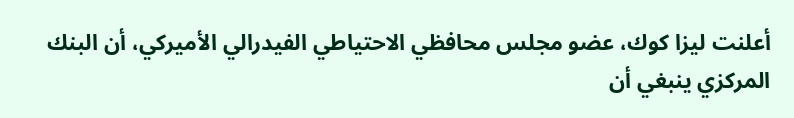أعلنت ليزا كوك، عضو مجلس محافظي الاحتياطي الفيدرالي الأميركي، أن البنك المركزي ينبغي أن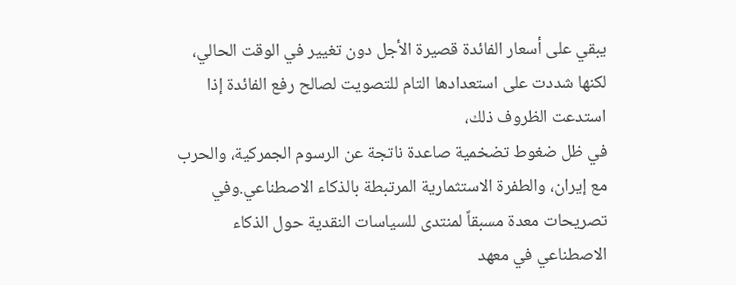يبقي على أسعار الفائدة قصيرة الأجل دون تغيير في الوقت الحالي، لكنها شددت على استعدادها التام للتصويت لصالح رفع الفائدة إذا استدعت الظروف ذلك،
في ظل ضغوط تضخمية صاعدة ناتجة عن الرسوم الجمركية، والحرب مع إيران، والطفرة الاستثمارية المرتبطة بالذكاء الاصطناعي.وفي تصريحات معدة مسبقاً لمنتدى للسياسات النقدية حول الذكاء الاصطناعي في معهد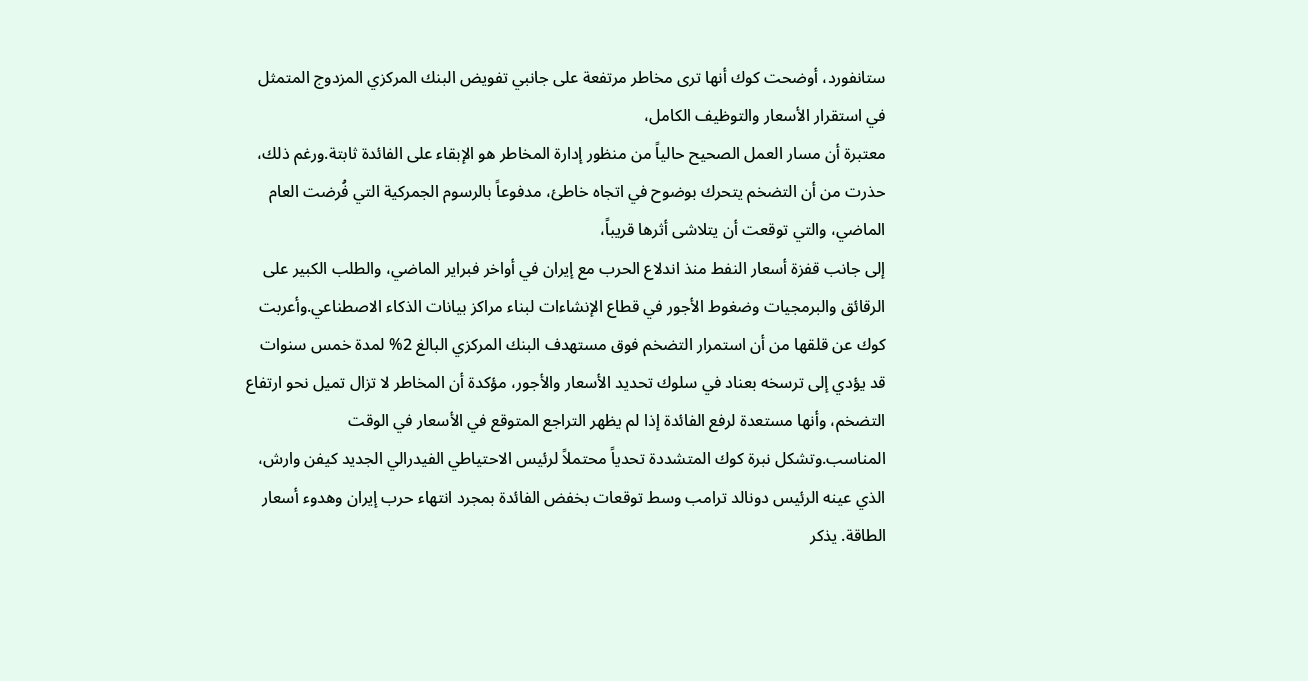ستانفورد، أوضحت كوك أنها ترى مخاطر مرتفعة على جانبي تفويض البنك المركزي المزدوج المتمثل في استقرار الأسعار والتوظيف الكامل،
معتبرة أن مسار العمل الصحيح حالياً من منظور إدارة المخاطر هو الإبقاء على الفائدة ثابتة.ورغم ذلك، حذرت من أن التضخم يتحرك بوضوح في اتجاه خاطئ، مدفوعاً بالرسوم الجمركية التي فُرضت العام الماضي، والتي توقعت أن يتلاشى أثرها قريباً،
إلى جانب قفزة أسعار النفط منذ اندلاع الحرب مع إيران في أواخر فبراير الماضي، والطلب الكبير على الرقائق والبرمجيات وضغوط الأجور في قطاع الإنشاءات لبناء مراكز بيانات الذكاء الاصطناعي.وأعربت كوك عن قلقها من أن استمرار التضخم فوق مستهدف البنك المركزي البالغ 2% لمدة خمس سنوات قد يؤدي إلى ترسخه بعناد في سلوك تحديد الأسعار والأجور، مؤكدة أن المخاطر لا تزال تميل نحو ارتفاع التضخم، وأنها مستعدة لرفع الفائدة إذا لم يظهر التراجع المتوقع في الأسعار في الوقت المناسب.وتشكل نبرة كوك المتشددة تحدياً محتملاً لرئيس الاحتياطي الفيدرالي الجديد كيفن وارش،
الذي عينه الرئيس دونالد ترامب وسط توقعات بخفض الفائدة بمجرد انتهاء حرب إيران وهدوء أسعار الطاقة. يذكر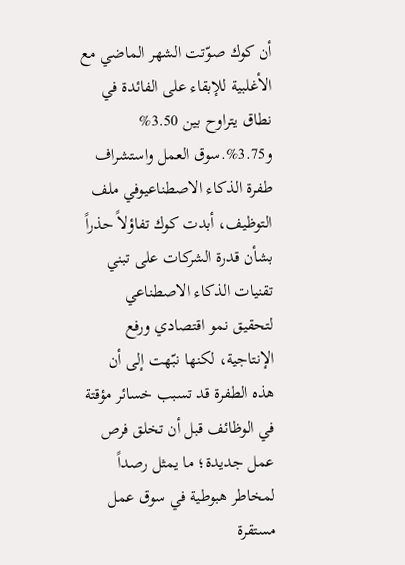أن كوك صوّتت الشهر الماضي مع الأغلبية للإبقاء على الفائدة في نطاق يتراوح بين 3.50% و3.75%.سوق العمل واستشراف طفرة الذكاء الاصطناعيوفي ملف التوظيف، أبدت كوك تفاؤلاً حذراً بشأن قدرة الشركات على تبني تقنيات الذكاء الاصطناعي لتحقيق نمو اقتصادي ورفع الإنتاجية، لكنها نبّهت إلى أن هذه الطفرة قد تسبب خسائر مؤقتة في الوظائف قبل أن تخلق فرص عمل جديدة؛ ما يمثل رصداً لمخاطر هبوطية في سوق عمل مستقرة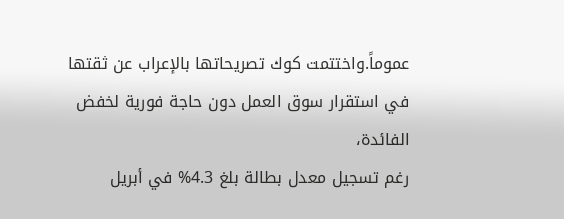عموماً.واختتمت كوك تصريحاتها بالإعراب عن ثقتها في استقرار سوق العمل دون حاجة فورية لخفض الفائدة،
رغم تسجيل معدل بطالة بلغ 4.3% في أبريل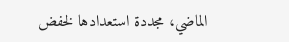الماضي، مجددة استعدادها لخفض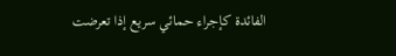الفائدة كإجراء حمائي سريع إذا تعرضت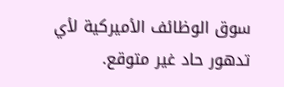سوق الوظائف الأميركية لأي تدهور حاد غير متوقع.